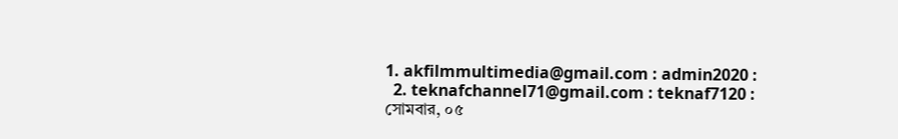1. akfilmmultimedia@gmail.com : admin2020 :
  2. teknafchannel71@gmail.com : teknaf7120 :
সোমবার, ০৫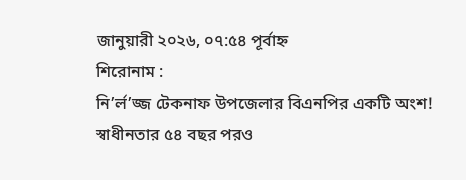জানুয়ারী ২০২৬, ০৭:৫৪ পূর্বাহ্ন
শিরোনাম :
নি’র্ল’জ্জ টেকনাফ উপজেলার বিএনপির একটি অংশ! স্বাধীনতার ৫৪ বছর পরও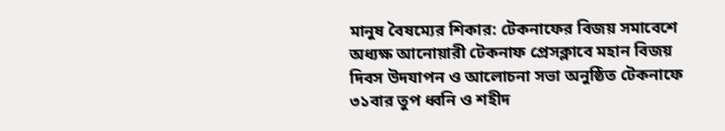মানুষ বৈষম্যের শিকার: টেকনাফের বিজয় সমাবেশে অধ্যক্ষ আনোয়ারী টেকনাফ প্রেসক্লাবে মহান বিজয় দিবস উদযাপন ও আলোচনা সভা অনুষ্ঠিত টেকনাফে ৩১বার তুপ ধ্বনি ও শহীদ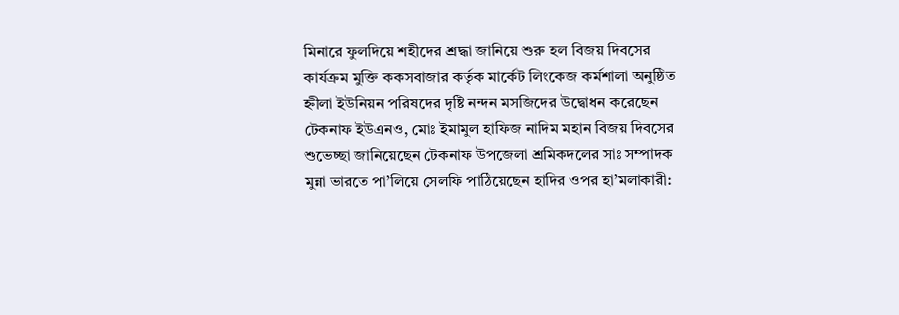মিনারে ফুলদিয়ে শহীদের শ্রদ্ধা জানিয়ে শুরু হল বিজয় দিবসের কার্যক্রম মুক্তি ককসবাজার কর্তৃক মার্কেট লিংকেজ কর্মশালা অনুষ্ঠিত হ্নীলা ইউনিয়ন পরিষদের দৃষ্টি নন্দন মসজিদের উদ্বোধন করেছেন টেকনাফ ইউএনও, মোঃ ইমামুল হাফিজ নাদিম মহান বিজয় দিবসের শুভেচ্ছা জানিয়েছেন টেকনাফ উপজেলা শ্রমিকদলের সাঃ সম্পাদক মুন্না ভারতে পা’লিয়ে সেলফি পাঠিয়েছেন হাদির ওপর হা’মলাকারী: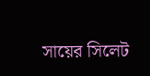সায়ের সিলেট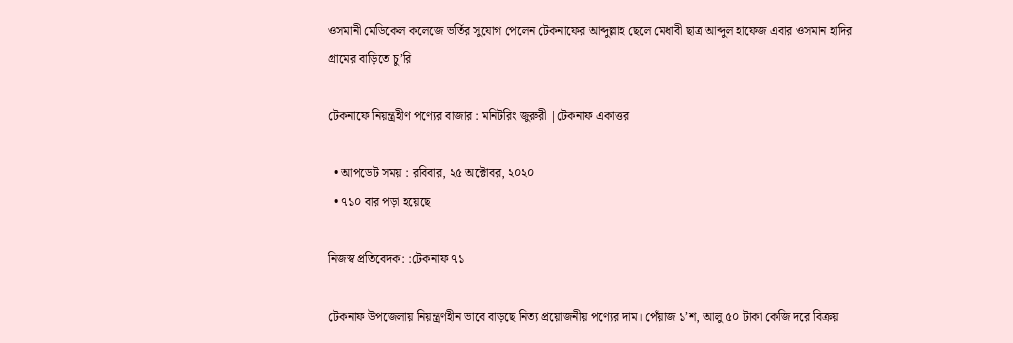ওসমানী মেডিকেল কলেজে ভর্তির সুযোগ পেলেন টেকনাফের আব্দুল্লাহ ছেলে মেধাবী ছাত্র আব্দুল হাফেজ এবার ওসমান হাদির গ্রামের বাড়িতে চু’রি

টেকনাফে নিয়ন্ত্রহীণ পণ্যের বাজার : মনিটরিং জুরুরী |টেকনাফ একাত্তর

  • আপডেট সময় : রবিবার, ২৫ অক্টোবর, ২০২০
  • ৭১০ বার পড়া হয়েছে

নিজস্ব প্রতিবেদক: :টেকনাফ ৭১

টেকনাফ উপজেলায় নিয়ন্ত্রণহীন ভাবে বাড়ছে নিত্য প্রয়োজনীয় পণ্যের দাম। পেঁয়াজ ১’শ, আলু ৫০ টাকা কেজি দরে বিক্রয়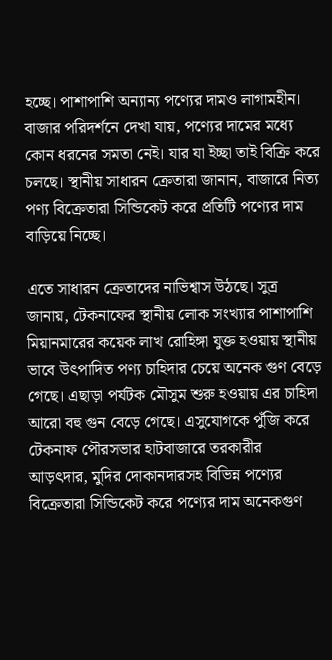হচ্ছে। পাশাপাশি অন্যান্য পণ্যের দামও লাগামহীন। বাজার পরিদর্শনে দেখা যায়, পণ্যের দামের মধ্যে কোন ধরনের সমতা নেই। যার যা ইচ্ছা তাই বিক্রি করে চলছে। স্থানীয় সাধারন ক্রেতারা জানান, বাজারে নিত্য পণ্য বিক্রেতারা সিন্ডিকেট করে প্রতিটি পণ্যের দাম বাড়িয়ে নিচ্ছে।

এতে সাধারন ক্রেতাদের নাভিশ্বাস উঠছে। সুত্র জানায়, টেকনাফের স্থানীয় লোক সংখ্যার পাশাপাশি মিয়ানমারের কয়েক লাখ রোহিঙ্গা যুক্ত হওয়ায় স্থানীয় ভাবে উৎপাদিত পণ্য চাহিদার চেয়ে অনেক গুণ বেড়ে গেছে। এছাড়া পর্যটক মৌসুম শুরু হওয়ায় এর চাহিদা আরো বহু গুন বেড়ে গেছে। এসুযোগকে পুঁজি করে টেকনাফ পৌরসভার হাটবাজারে তরকারীর আড়ৎদার, মুদির দোকানদারসহ বিভিন্ন পণ্যের বিক্রেতারা সিন্ডিকেট করে পণ্যের দাম অনেকগুণ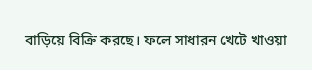বাড়িয়ে বিক্রি করছে। ফলে সাধারন খেটে খাওয়া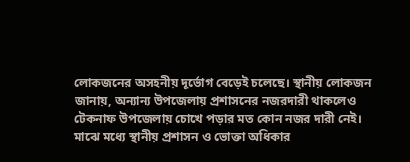লোকজনের অসহনীয় দূর্ভোগ বেড়েই চলেছে। স্থানীয় লোকজন জানায়, অন্যান্য উপজেলায় প্রশাসনের নজরদারী থাকলেও টেকনাফ উপজেলায় চোখে পড়ার মত কোন নজর দারী নেই। মাঝে মধ্যে স্থানীয় প্রশাসন ও ভোক্তা অধিকার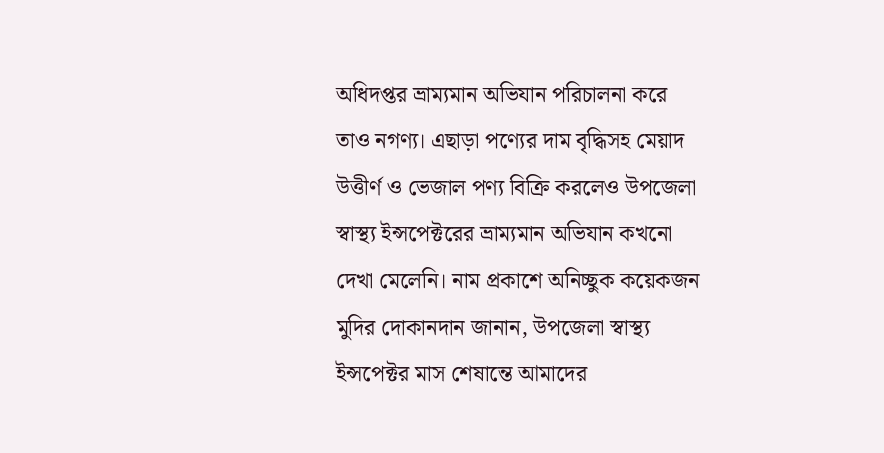অধিদপ্তর ভ্রাম্যমান অভিযান পরিচালনা করে তাও নগণ্য। এছাড়া পণ্যের দাম বৃদ্ধিসহ মেয়াদ উত্তীর্ণ ও ভেজাল পণ্য বিক্রি করলেও উপজেলা স্বাস্থ্য ইন্সপেক্টরের ভ্রাম্যমান অভিযান কখনো দেখা মেলেনি। নাম প্রকাশে অনিচ্ছুক কয়েকজন মুদির দোকানদান জানান, উপজেলা স্বাস্থ্য ইন্সপেক্টর মাস শেষান্তে আমাদের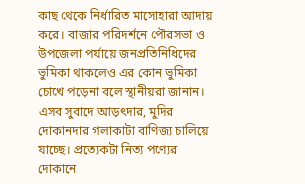কাছ থেকে নির্ধারিত মাসোহারা আদায় করে। বাজার পরিদর্শনে পৌরসভা ও উপজেলা পর্যায়ে জনপ্রতিনিধিদের ভুমিকা থাকলেও এর কোন ভুমিকা চোখে পড়েনা বলে স্থানীয়রা জানান। এসব সুবাদে আড়ৎদার, মুদির দোকানদার গলাকাটা বাণিজ্য চালিয়ে যাচ্ছে। প্রত্যেকটা নিত্য পণ্যের দোকানে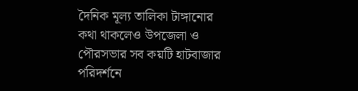দৈনিক মূল্য তালিকা টাঙ্গানোর কথা থাকলেও উপজেলা ও পৌরসভার সব কয়টি হাটবাজার পরিদর্শনে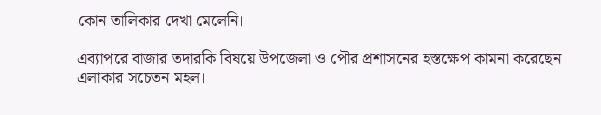কোন তালিকার দেখা মেলেনি।

এব্যাপরে বাজার তদারকি বিষয়ে উপজেলা ও পৌর প্রশাসনের হস্তক্ষেপ কামনা করেছেন এলাকার সচেতন মহল।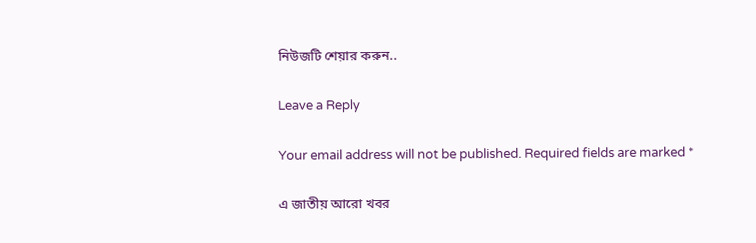নিউজটি শেয়ার করুন..

Leave a Reply

Your email address will not be published. Required fields are marked *

এ জাতীয় আরো খবর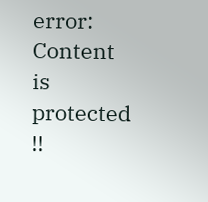error: Content is protected !!